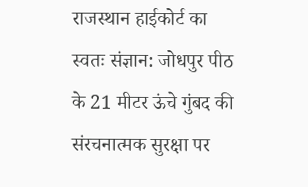राजस्थान हाईकोर्ट का स्वतः संज्ञान: जोधपुर पीठ के 21 मीटर ऊंचे गुंबद की संरचनात्मक सुरक्षा पर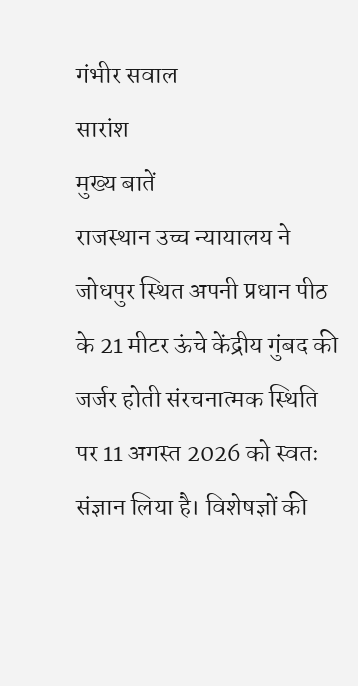गंभीर सवाल
सारांश
मुख्य बातें
राजस्थान उच्च न्यायालय ने जोधपुर स्थित अपनी प्रधान पीठ के 21 मीटर ऊंचे केंद्रीय गुंबद की जर्जर होती संरचनात्मक स्थिति पर 11 अगस्त 2026 को स्वतः संज्ञान लिया है। विशेषज्ञों की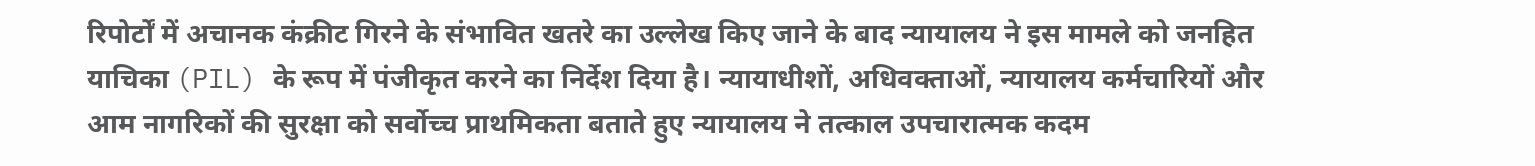रिपोर्टों में अचानक कंक्रीट गिरने के संभावित खतरे का उल्लेख किए जाने के बाद न्यायालय ने इस मामले को जनहित याचिका (PIL) के रूप में पंजीकृत करने का निर्देश दिया है। न्यायाधीशों, अधिवक्ताओं, न्यायालय कर्मचारियों और आम नागरिकों की सुरक्षा को सर्वोच्च प्राथमिकता बताते हुए न्यायालय ने तत्काल उपचारात्मक कदम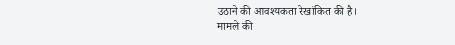उठाने की आवश्यकता रेखांकित की है।
मामले की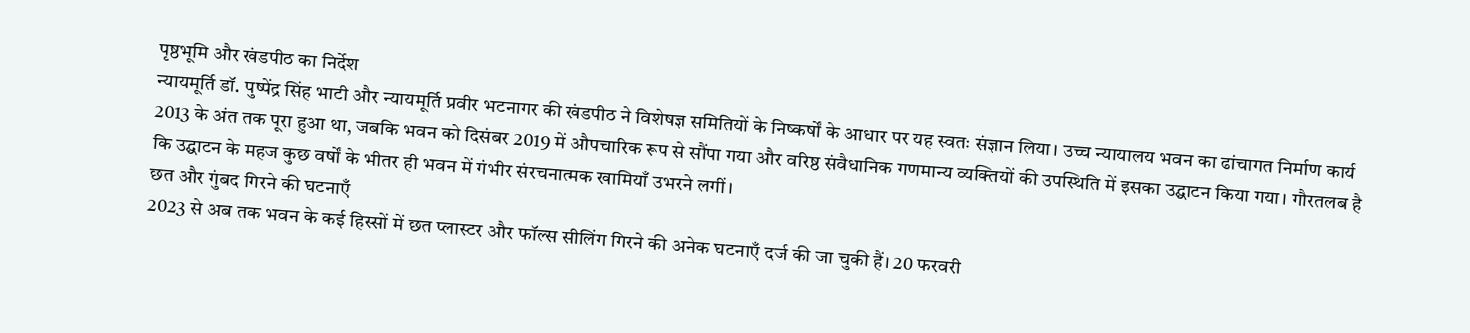पृष्ठभूमि और खंडपीठ का निर्देश
न्यायमूर्ति डॉ. पुष्पेंद्र सिंह भाटी और न्यायमूर्ति प्रवीर भटनागर की खंडपीठ ने विशेषज्ञ समितियों के निष्कर्षों के आधार पर यह स्वतः संज्ञान लिया। उच्च न्यायालय भवन का ढांचागत निर्माण कार्य 2013 के अंत तक पूरा हुआ था, जबकि भवन को दिसंबर 2019 में औपचारिक रूप से सौंपा गया और वरिष्ठ संवैधानिक गणमान्य व्यक्तियों की उपस्थिति में इसका उद्घाटन किया गया। गौरतलब है कि उद्घाटन के महज कुछ वर्षों के भीतर ही भवन में गंभीर संरचनात्मक खामियाँ उभरने लगीं।
छत और गुंबद गिरने की घटनाएँ
2023 से अब तक भवन के कई हिस्सों में छत प्लास्टर और फॉल्स सीलिंग गिरने की अनेक घटनाएँ दर्ज की जा चुकी हैं। 20 फरवरी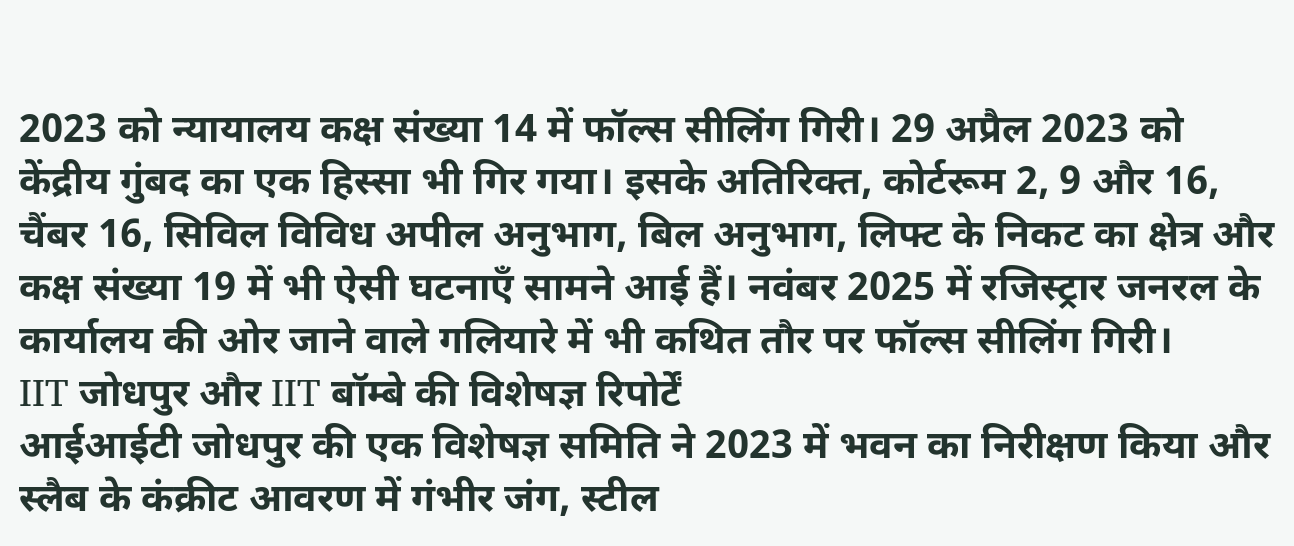2023 को न्यायालय कक्ष संख्या 14 में फॉल्स सीलिंग गिरी। 29 अप्रैल 2023 को केंद्रीय गुंबद का एक हिस्सा भी गिर गया। इसके अतिरिक्त, कोर्टरूम 2, 9 और 16, चैंबर 16, सिविल विविध अपील अनुभाग, बिल अनुभाग, लिफ्ट के निकट का क्षेत्र और कक्ष संख्या 19 में भी ऐसी घटनाएँ सामने आई हैं। नवंबर 2025 में रजिस्ट्रार जनरल के कार्यालय की ओर जाने वाले गलियारे में भी कथित तौर पर फॉल्स सीलिंग गिरी।
IIT जोधपुर और IIT बॉम्बे की विशेषज्ञ रिपोर्टें
आईआईटी जोधपुर की एक विशेषज्ञ समिति ने 2023 में भवन का निरीक्षण किया और स्लैब के कंक्रीट आवरण में गंभीर जंग, स्टील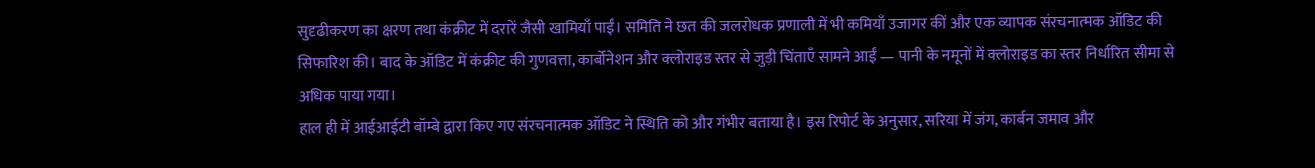सुदृढीकरण का क्षरण तथा कंक्रीट में दरारें जैसी खामियाँ पाईं। समिति ने छत की जलरोधक प्रणाली में भी कमियाँ उजागर कीं और एक व्यापक संरचनात्मक ऑडिट की सिफारिश की। बाद के ऑडिट में कंक्रीट की गुणवत्ता, कार्बोनेशन और क्लोराइड स्तर से जुड़ी चिंताएँ सामने आईं — पानी के नमूनों में क्लोराइड का स्तर निर्धारित सीमा से अधिक पाया गया।
हाल ही में आईआईटी बॉम्बे द्वारा किए गए संरचनात्मक ऑडिट ने स्थिति को और गंभीर बताया है। इस रिपोर्ट के अनुसार, सरिया में जंग, कार्बन जमाव और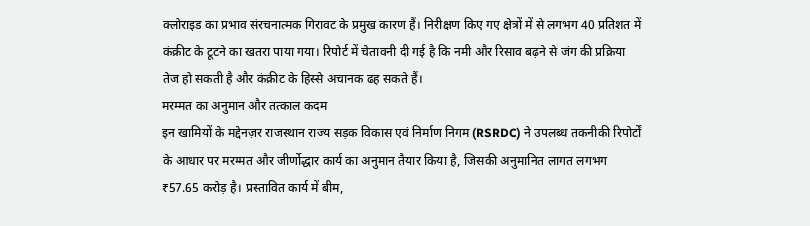क्लोराइड का प्रभाव संरचनात्मक गिरावट के प्रमुख कारण हैं। निरीक्षण किए गए क्षेत्रों में से लगभग 40 प्रतिशत में कंक्रीट के टूटने का खतरा पाया गया। रिपोर्ट में चेतावनी दी गई है कि नमी और रिसाव बढ़ने से जंग की प्रक्रिया तेज हो सकती है और कंक्रीट के हिस्से अचानक ढह सकते हैं।
मरम्मत का अनुमान और तत्काल कदम
इन खामियों के मद्देनज़र राजस्थान राज्य सड़क विकास एवं निर्माण निगम (RSRDC) ने उपलब्ध तकनीकी रिपोर्टों के आधार पर मरम्मत और जीर्णोद्धार कार्य का अनुमान तैयार किया है, जिसकी अनुमानित लागत लगभग ₹57.65 करोड़ है। प्रस्तावित कार्य में बीम,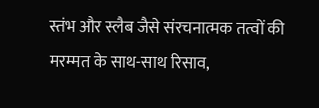स्तंभ और स्लैब जैसे संरचनात्मक तत्वों की मरम्मत के साथ-साथ रिसाव,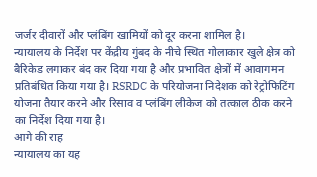जर्जर दीवारों और प्लंबिंग खामियों को दूर करना शामिल है।
न्यायालय के निर्देश पर केंद्रीय गुंबद के नीचे स्थित गोलाकार खुले क्षेत्र को बैरिकेड लगाकर बंद कर दिया गया है और प्रभावित क्षेत्रों में आवागमन प्रतिबंधित किया गया है। RSRDC के परियोजना निदेशक को रेट्रोफिटिंग योजना तैयार करने और रिसाव व प्लंबिंग लीकेज को तत्काल ठीक करने का निर्देश दिया गया है।
आगे की राह
न्यायालय का यह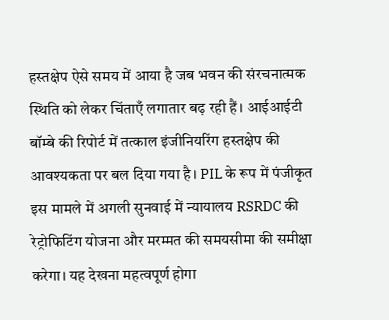हस्तक्षेप ऐसे समय में आया है जब भवन की संरचनात्मक स्थिति को लेकर चिंताएँ लगातार बढ़ रही हैं। आईआईटी बॉम्बे की रिपोर्ट में तत्काल इंजीनियरिंग हस्तक्षेप की आवश्यकता पर बल दिया गया है। PIL के रूप में पंजीकृत इस मामले में अगली सुनवाई में न्यायालय RSRDC की रेट्रोफिटिंग योजना और मरम्मत की समयसीमा की समीक्षा करेगा। यह देखना महत्वपूर्ण होगा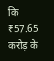कि ₹57.65 करोड़ के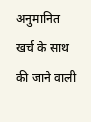अनुमानित खर्च के साथ की जाने वाली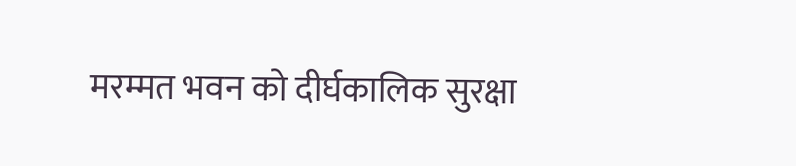मरम्मत भवन को दीर्घकालिक सुरक्षा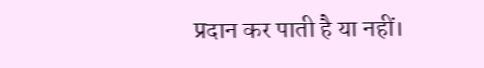प्रदान कर पाती है या नहीं।